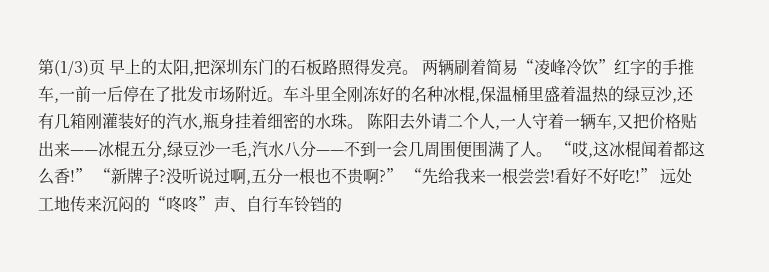第(1/3)页 早上的太阳,把深圳东门的石板路照得发亮。 两辆刷着简易“凌峰冷饮”红字的手推车,一前一后停在了批发市场附近。车斗里全刚冻好的名种冰棍,保温桶里盛着温热的绿豆沙,还有几箱刚灌装好的汽水,瓶身挂着细密的水珠。 陈阳去外请二个人,一人守着一辆车,又把价格贴出来——冰棍五分,绿豆沙一毛,汽水八分——不到一会几周围便围满了人。 “哎,这冰棍闻着都这么香!” “新牌子?没听说过啊,五分一根也不贵啊?” “先给我来一根尝尝!看好不好吃!” 远处工地传来沉闷的“咚咚”声、自行车铃铛的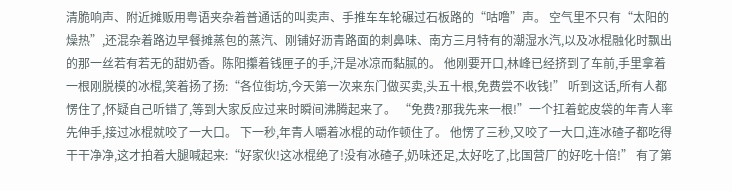清脆响声、附近摊贩用粤语夹杂着普通话的叫卖声、手推车车轮碾过石板路的“咕噜”声。 空气里不只有“太阳的燥热”,还混杂着路边早餐摊蒸包的蒸汽、刚铺好沥青路面的刺鼻味、南方三月特有的潮湿水汽,以及冰棍融化时飘出的那一丝若有若无的甜奶香。陈阳攥着钱匣子的手,汗是冰凉而黏腻的。 他刚要开口,林峰已经挤到了车前,手里拿着一根刚脱模的冰棍,笑着扬了扬:“各位街坊,今天第一次来东门做买卖,头五十根,免费尝不收钱!” 听到这话,所有人都愣住了,怀疑自己听错了,等到大家反应过来时瞬间沸腾起来了。 “免费?那我先来一根!”一个扛着蛇皮袋的年青人率先伸手,接过冰棍就咬了一大口。 下一秒,年青人嚼着冰棍的动作顿住了。 他愣了三秒,又咬了一大口,连冰碴子都吃得干干净净,这才拍着大腿喊起来:“好家伙!这冰棍绝了!没有冰碴子,奶味还足,太好吃了,比国营厂的好吃十倍!” 有了第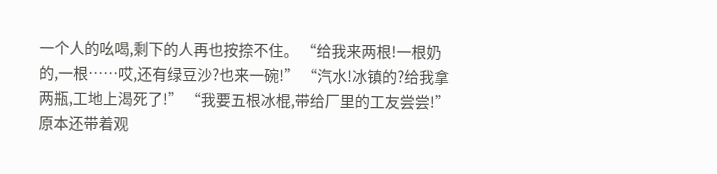一个人的吆喝,剩下的人再也按捺不住。 “给我来两根!一根奶的,一根……哎,还有绿豆沙?也来一碗!” “汽水!冰镇的?给我拿两瓶,工地上渴死了!” “我要五根冰棍,带给厂里的工友尝尝!” 原本还带着观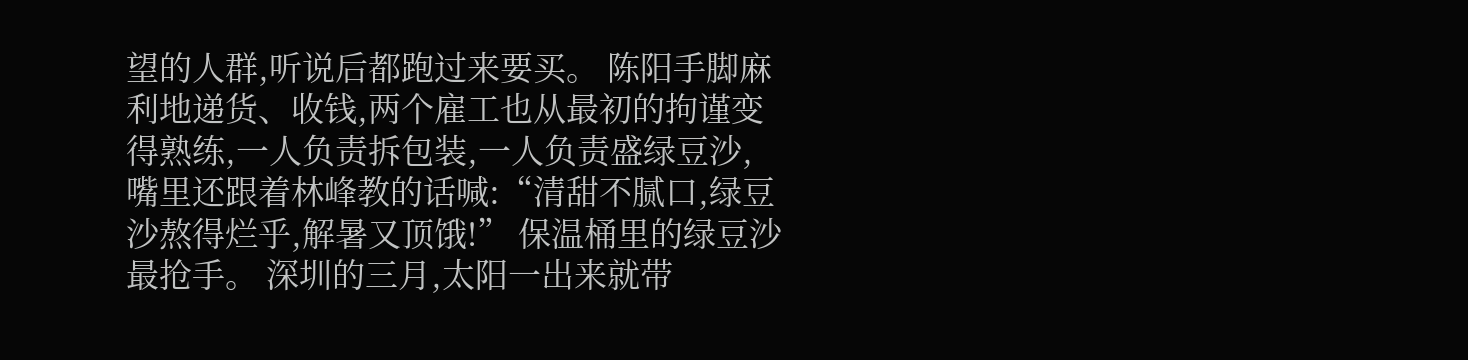望的人群,听说后都跑过来要买。 陈阳手脚麻利地递货、收钱,两个雇工也从最初的拘谨变得熟练,一人负责拆包装,一人负责盛绿豆沙,嘴里还跟着林峰教的话喊:“清甜不腻口,绿豆沙熬得烂乎,解暑又顶饿!” 保温桶里的绿豆沙最抢手。 深圳的三月,太阳一出来就带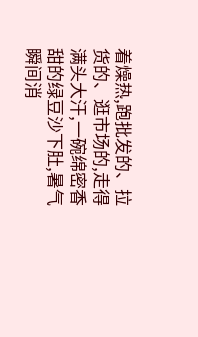着燥热,跑批发的、拉货的、逛市场的,走得满头大汗,一碗绵密香甜的绿豆沙下肚,暑气瞬间消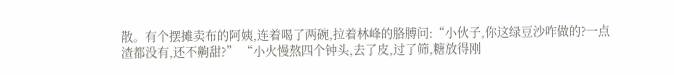散。有个摆摊卖布的阿姨,连着喝了两碗,拉着林峰的胳膊问:“小伙子,你这绿豆沙咋做的?一点渣都没有,还不齁甜?” “小火慢熬四个钟头,去了皮,过了筛,糖放得刚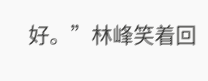好。”林峰笑着回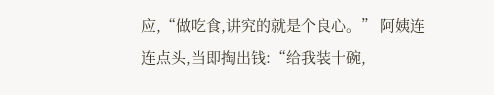应,“做吃食,讲究的就是个良心。” 阿姨连连点头,当即掏出钱:“给我装十碗,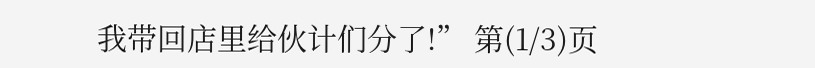我带回店里给伙计们分了!” 第(1/3)页